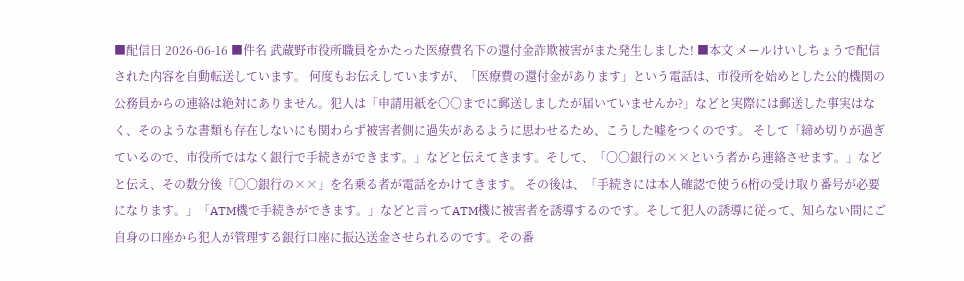■配信日 2026-06-16 ■件名 武蔵野市役所職員をかたった医療費名下の還付金詐欺被害がまた発生しました! ■本文 メールけいしちょうで配信された内容を自動転送しています。 何度もお伝えしていますが、「医療費の還付金があります」という電話は、市役所を始めとした公的機関の公務員からの連絡は絶対にありません。犯人は「申請用紙を〇〇までに郵送しましたが届いていませんか?」などと実際には郵送した事実はなく、そのような書類も存在しないにも関わらず被害者側に過失があるように思わせるため、こうした嘘をつくのです。 そして「締め切りが過ぎているので、市役所ではなく銀行で手続きができます。」などと伝えてきます。そして、「〇〇銀行の××という者から連絡させます。」などと伝え、その数分後「〇〇銀行の××」を名乗る者が電話をかけてきます。 その後は、「手続きには本人確認で使う6桁の受け取り番号が必要になります。」「ATM機で手続きができます。」などと言ってATM機に被害者を誘導するのです。そして犯人の誘導に従って、知らない間にご自身の口座から犯人が管理する銀行口座に振込送金させられるのです。その番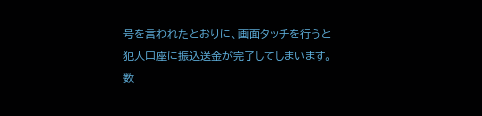号を言われたとおりに、画面タッチを行うと犯人口座に振込送金が完了してしまいます。 数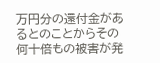万円分の還付金があるとのことからその何十倍もの被害が発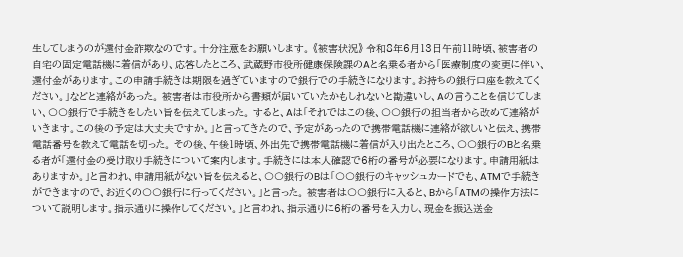生してしまうのが還付金詐欺なのです。十分注意をお願いします。 《被害状況》 令和8年6月13日午前11時頃、被害者の自宅の固定電話機に着信があり、応答したところ、武蔵野市役所健康保険課のAと名乗る者から「医療制度の変更に伴い、還付金があります。この申請手続きは期限を過ぎていますので銀行での手続きになります。お持ちの銀行口座を教えてください。」などと連絡があった。 被害者は市役所から書類が届いていたかもしれないと勘違いし、Aの言うことを信じてしまい、〇〇銀行で手続きをしたい旨を伝えてしまった。 すると、Aは「それではこの後、〇〇銀行の担当者から改めて連絡がいきます。この後の予定は大丈夫ですか。」と言ってきたので、予定があったので携帯電話機に連絡が欲しいと伝え、携帯電話番号を教えて電話を切った。 その後、午後1時頃、外出先で携帯電話機に着信が入り出たところ、〇〇銀行のBと名乗る者が「還付金の受け取り手続きについて案内します。手続きには本人確認で6桁の番号が必要になります。申請用紙はありますか。」と言われ、申請用紙がない旨を伝えると、〇〇銀行のBは「〇〇銀行のキャッシュカードでも、ATMで手続きができますので、お近くの〇〇銀行に行ってください。」と言った。 被害者は〇〇銀行に入ると、Bから「ATMの操作方法について説明します。指示通りに操作してください。」と言われ、指示通りに6桁の番号を入力し、現金を振込送金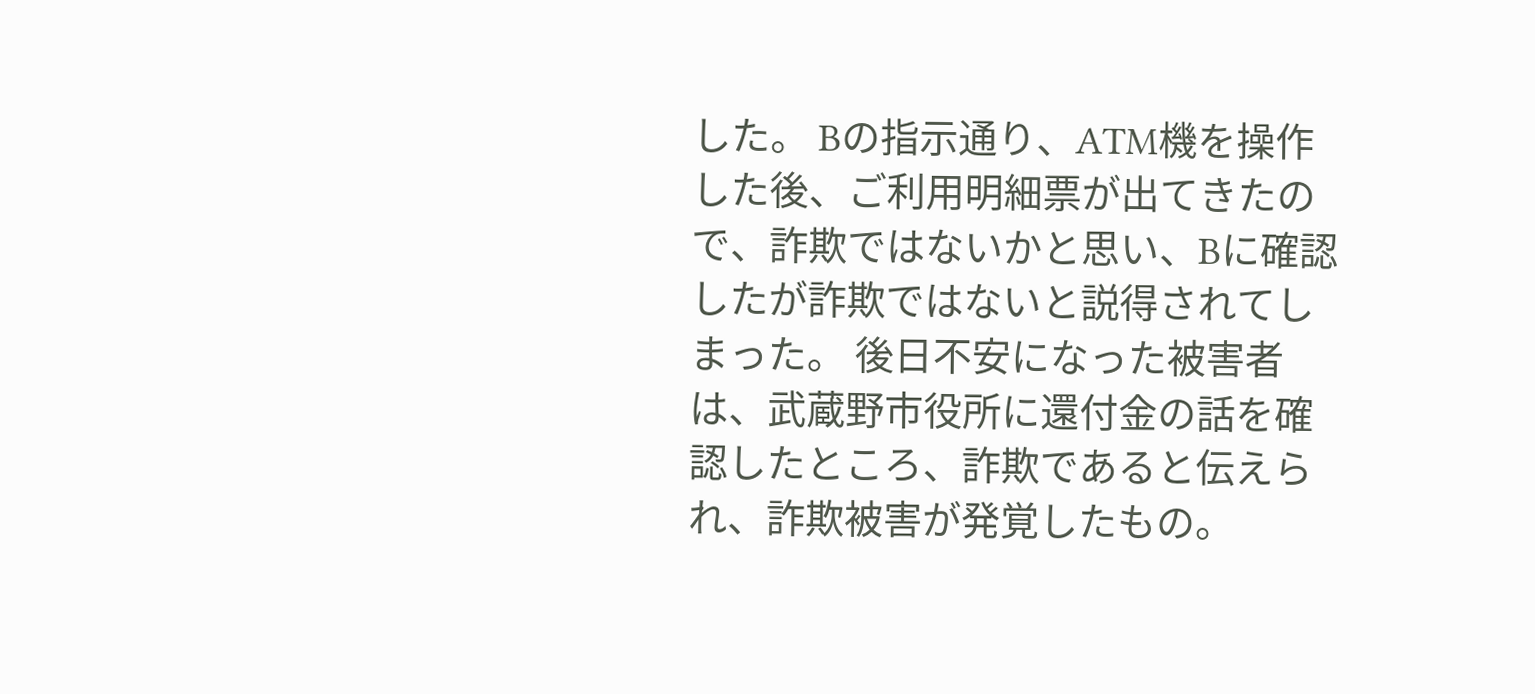した。 Bの指示通り、ATM機を操作した後、ご利用明細票が出てきたので、詐欺ではないかと思い、Bに確認したが詐欺ではないと説得されてしまった。 後日不安になった被害者は、武蔵野市役所に還付金の話を確認したところ、詐欺であると伝えられ、詐欺被害が発覚したもの。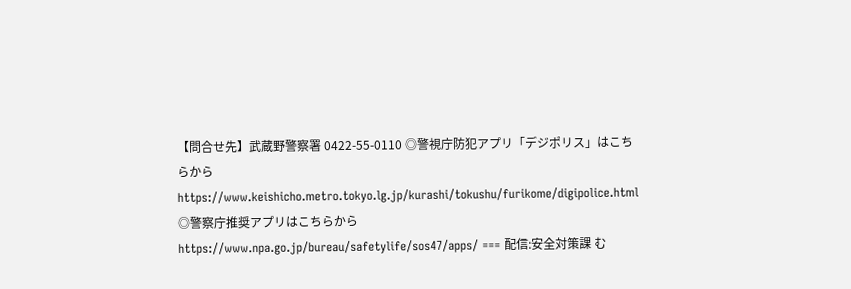【問合せ先】武蔵野警察署 0422-55-0110 ◎警視庁防犯アプリ「デジポリス」はこちらから https://www.keishicho.metro.tokyo.lg.jp/kurashi/tokushu/furikome/digipolice.html ◎警察庁推奨アプリはこちらから https://www.npa.go.jp/bureau/safetylife/sos47/apps/ === 配信:安全対策課 む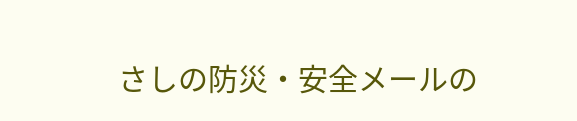さしの防災・安全メールの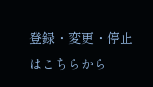登録・変更・停止はこちらから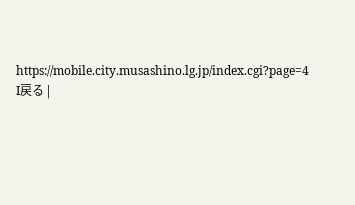https://mobile.city.musashino.lg.jp/index.cgi?page=4 I戻る |